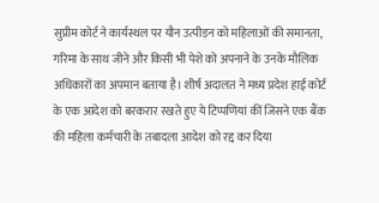सुप्रीम कोर्ट ने कार्यस्थल पर यौन उत्पीड़न को महिलाओं की समानता, गरिमा के साथ जीने और किसी भी पेशे को अपनाने के उनके मौलिक अधिकारों का अपमान बताया है। शीर्ष अदालत ने मध्य प्रदेश हाई कोर्ट के एक आदेश को बरकरार रखते हुए ये टिप्पणियां कीं जिसने एक बैंक की महिला कर्मचारी के तबादला आदेश को रद्द कर दिया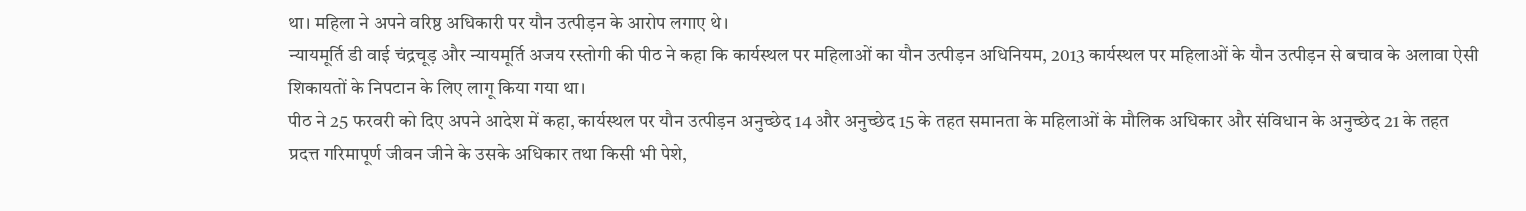था। महिला ने अपने वरिष्ठ अधिकारी पर यौन उत्पीड़न के आरोप लगाए थे।
न्यायमूर्ति डी वाई चंद्रचूड़ और न्यायमूर्ति अजय रस्तोगी की पीठ ने कहा कि कार्यस्थल पर महिलाओं का यौन उत्पीड़न अधिनियम, 2013 कार्यस्थल पर महिलाओं के यौन उत्पीड़न से बचाव के अलावा ऐसी शिकायतों के निपटान के लिए लागू किया गया था।
पीठ ने 25 फरवरी को दिए अपने आदेश में कहा, कार्यस्थल पर यौन उत्पीड़न अनुच्छेद 14 और अनुच्छेद 15 के तहत समानता के महिलाओं के मौलिक अधिकार और संविधान के अनुच्छेद 21 के तहत प्रदत्त गरिमापूर्ण जीवन जीने के उसके अधिकार तथा किसी भी पेशे,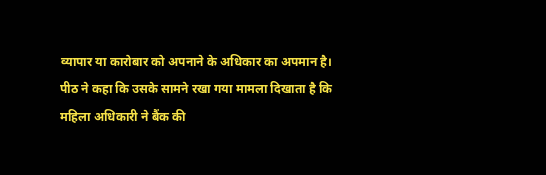व्यापार या कारोबार को अपनाने के अधिकार का अपमान है।
पीठ ने कहा कि उसके सामने रखा गया मामला दिखाता है कि महिला अधिकारी ने बैंक की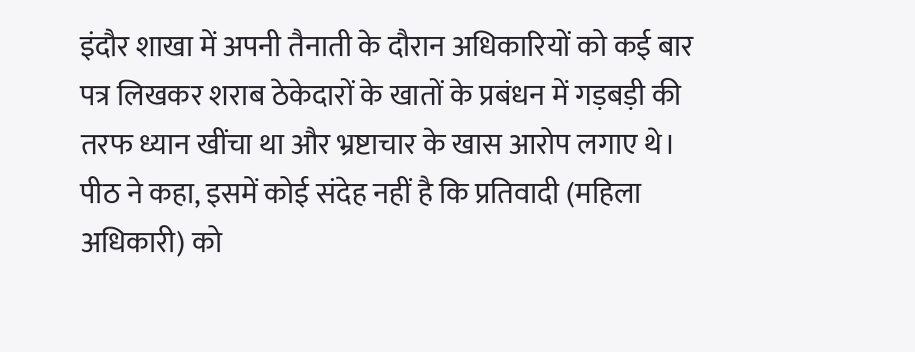इंदौर शाखा में अपनी तैनाती के दौरान अधिकारियों को कई बार पत्र लिखकर शराब ठेकेदारों के खातों के प्रबंधन में गड़बड़ी की तरफ ध्यान खींचा था और भ्रष्टाचार के खास आरोप लगाए थे।
पीठ ने कहा, इसमें कोई संदेह नहीं है कि प्रतिवादी (महिला अधिकारी) को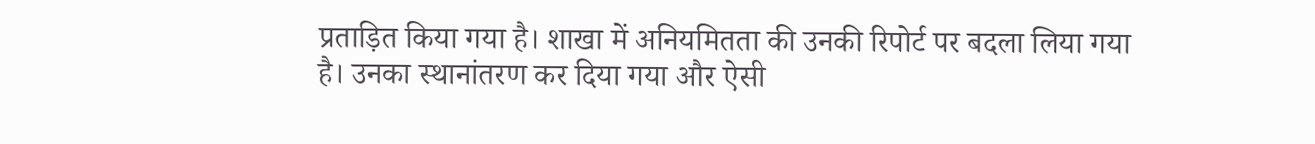प्रताड़ित किया गया है। शाखा में अनियमितता की उनकी रिपोर्ट पर बदला लिया गया है। उनका स्थानांतरण कर दिया गया और ऐसी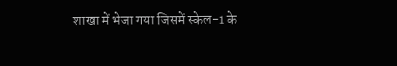शाखा में भेजा गया जिसमें स्केल-1 के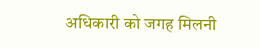अधिकारी को जगह मिलनी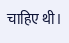चाहिए थी।